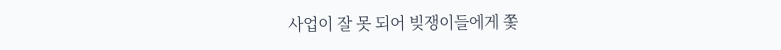사업이 잘 못 되어 빚쟁이들에게 쫓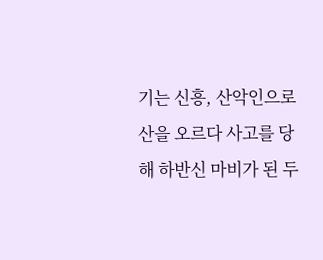기는 신흥, 산악인으로 산을 오르다 사고를 당해 하반신 마비가 된 두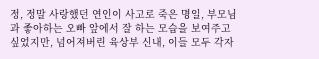정, 정말 사랑했던 연인이 사고로 죽은 명일, 부모님과 좋아하는 오빠 앞에서 잘 하는 모습을 보여주고 싶었지만, 넘어져버린 육상부 신내, 이들 모두 각자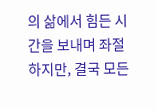의 삶에서 힘든 시간을 보내며 좌절하지만, 결국 모든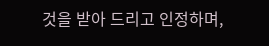것을 받아 드리고 인정하며,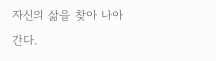자신의 삶을 찾아 나아간다.